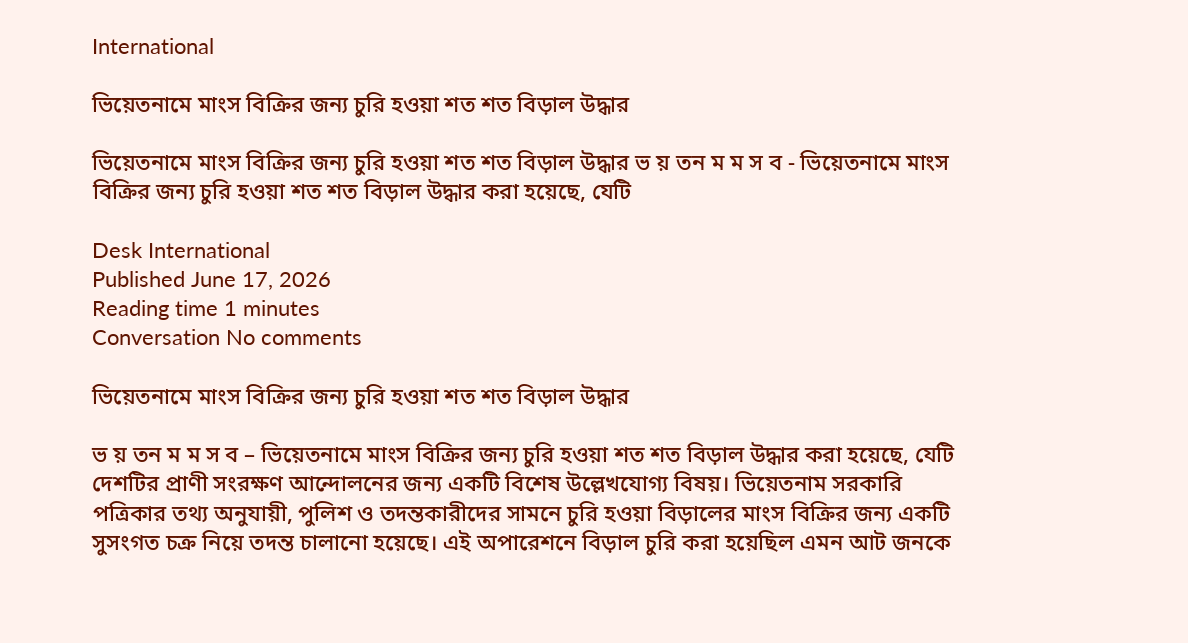International

ভিয়েতনামে মাংস বিক্রির জন্য চুরি হওয়া শত শত বিড়াল উদ্ধার

ভিয়েতনামে মাংস বিক্রির জন্য চুরি হওয়া শত শত বিড়াল উদ্ধার ভ য় তন ম ম স ব - ভিয়েতনামে মাংস বিক্রির জন্য চুরি হওয়া শত শত বিড়াল উদ্ধার করা হয়েছে, যেটি

Desk International
Published June 17, 2026
Reading time 1 minutes
Conversation No comments

ভিয়েতনামে মাংস বিক্রির জন্য চুরি হওয়া শত শত বিড়াল উদ্ধার

ভ য় তন ম ম স ব – ভিয়েতনামে মাংস বিক্রির জন্য চুরি হওয়া শত শত বিড়াল উদ্ধার করা হয়েছে, যেটি দেশটির প্রাণী সংরক্ষণ আন্দোলনের জন্য একটি বিশেষ উল্লেখযোগ্য বিষয়। ভিয়েতনাম সরকারি পত্রিকার তথ্য অনুযায়ী, পুলিশ ও তদন্তকারীদের সামনে চুরি হওয়া বিড়ালের মাংস বিক্রির জন্য একটি সুসংগত চক্র নিয়ে তদন্ত চালানো হয়েছে। এই অপারেশনে বিড়াল চুরি করা হয়েছিল এমন আট জনকে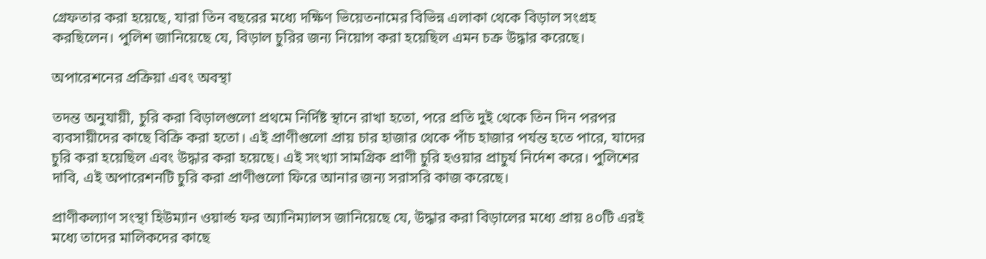গ্রেফতার করা হয়েছে, যারা তিন বছরের মধ্যে দক্ষিণ ভিয়েতনামের বিভিন্ন এলাকা থেকে বিড়াল সংগ্রহ করছিলেন। পুলিশ জানিয়েছে যে, বিড়াল চুরির জন্য নিয়োগ করা হয়েছিল এমন চক্র উদ্ধার করেছে।

অপারেশনের প্রক্রিয়া এবং অবস্থা

তদন্ত অনুযায়ী, চুরি করা বিড়ালগুলো প্রথমে নির্দিষ্ট স্থানে রাখা হতো, পরে প্রতি দুই থেকে তিন দিন পরপর ব্যবসায়ীদের কাছে বিক্রি করা হতো। এই প্রাণীগুলো প্রায় চার হাজার থেকে পাঁচ হাজার পর্যন্ত হতে পারে, যাদের চুরি করা হয়েছিল এবং উদ্ধার করা হয়েছে। এই সংখ্যা সামগ্রিক প্রাণী চুরি হওয়ার প্রাচুর্য নির্দেশ করে। পুলিশের দাবি, এই অপারেশনটি চুরি করা প্রাণীগুলো ফিরে আনার জন্য সরাসরি কাজ করেছে।

প্রাণীকল্যাণ সংস্থা হিউম্যান ওয়ার্ল্ড ফর অ্যানিম্যালস জানিয়েছে যে, উদ্ধার করা বিড়ালের মধ্যে প্রায় ৪০টি এরই মধ্যে তাদের মালিকদের কাছে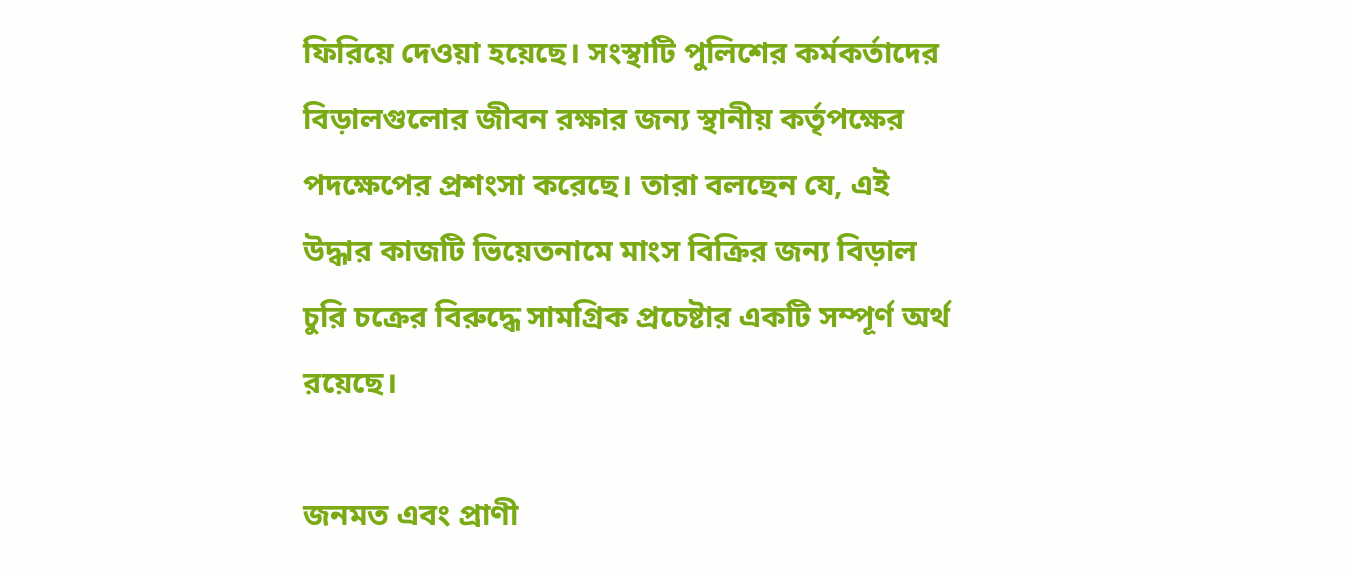ফিরিয়ে দেওয়া হয়েছে। সংস্থাটি পুলিশের কর্মকর্তাদের বিড়ালগুলোর জীবন রক্ষার জন্য স্থানীয় কর্তৃপক্ষের পদক্ষেপের প্রশংসা করেছে। তারা বলছেন যে, এই উদ্ধার কাজটি ভিয়েতনামে মাংস বিক্রির জন্য বিড়াল চুরি চক্রের বিরুদ্ধে সামগ্রিক প্রচেষ্টার একটি সম্পূর্ণ অর্থ রয়েছে।

জনমত এবং প্রাণী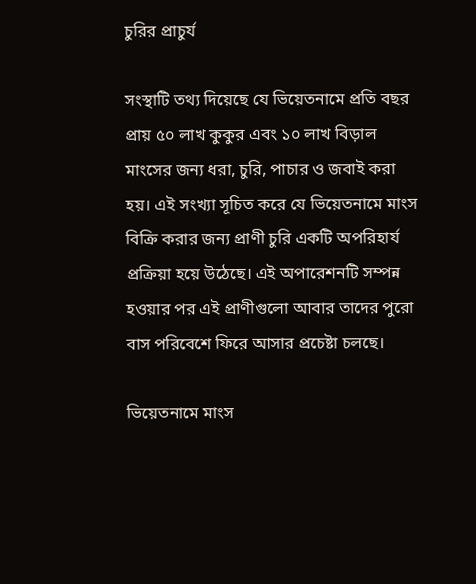চুরির প্রাচুর্য

সংস্থাটি তথ্য দিয়েছে যে ভিয়েতনামে প্রতি বছর প্রায় ৫০ লাখ কুকুর এবং ১০ লাখ বিড়াল মাংসের জন্য ধরা, চুরি, পাচার ও জবাই করা হয়। এই সংখ্যা সূচিত করে যে ভিয়েতনামে মাংস বিক্রি করার জন্য প্রাণী চুরি একটি অপরিহার্য প্রক্রিয়া হয়ে উঠেছে। এই অপারেশনটি সম্পন্ন হওয়ার পর এই প্রাণীগুলো আবার তাদের পুরো বাস পরিবেশে ফিরে আসার প্রচেষ্টা চলছে।

ভিয়েতনামে মাংস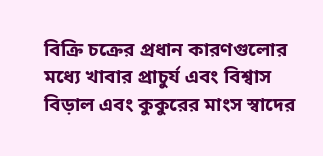বিক্রি চক্রের প্রধান কারণগুলোর মধ্যে খাবার প্রাচুর্য এবং বিশ্বাস বিড়াল এবং কুকুরের মাংস স্বাদের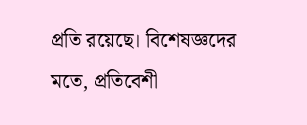প্রতি রয়েছে। বিশেষজ্ঞদের মতে, প্রতিবেশী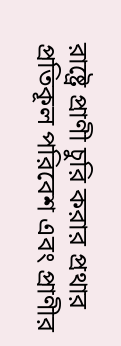রাষ্ট্রে প্রাণী চুরি করার প্রথার প্রতিকূল পরিবেশ এবং প্রাণীর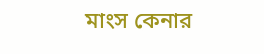মাংস কেনার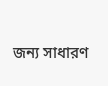জন্য সাধারণ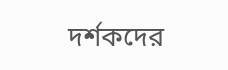দর্শকদের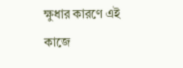ক্ষুধার কারণে এই কাজে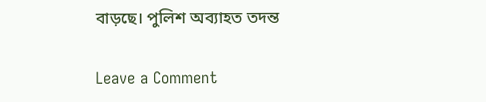বাড়ছে। পুলিশ অব্যাহত তদন্ত

Leave a Comment